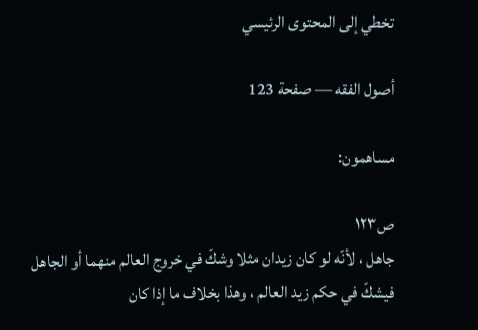تخطي إلى المحتوى الرئيسي

أصول الفقه — صفحة 123

مساهمون:

ص١٢٣
جاهل ، لأنّه لو كان زيدان مثلا وشكّ في خروج العالم منهما أو الجاهل فيشكّ في حكم زيد العالم ، وهذا بخلاف ما إذا كان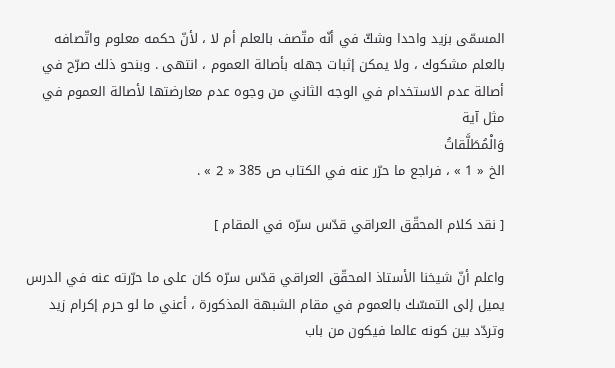المسمّى بزيد واحدا وشكّ في أنّه متّصف بالعلم أم لا ، لأنّ حكمه معلوم واتّصافه بالعلم مشكوك ، ولا يمكن إثبات جهله بأصالة العموم ، انتهى . وبنحو ذلك صرّح في أصالة عدم الاستخدام في الوجه الثاني من وجوه عدم معارضتها لأصالة العموم في مثل آية
وَالْمُطَلَّقاتُ
الخ « 1 » ، فراجع ما حرّر عنه في الكتاب ص 385 « 2 » .

[ نقد كلام المحقّق العراقي قدّس سرّه في المقام ]

واعلم أنّ شيخنا الأستاذ المحقّق العراقي قدّس سرّه كان على ما حرّرته عنه في الدرس يميل إلى التمسّك بالعموم في مقام الشبهة المذكورة ، أعني ما لو حرم إكرام زيد وتردّد بين كونه عالما فيكون من باب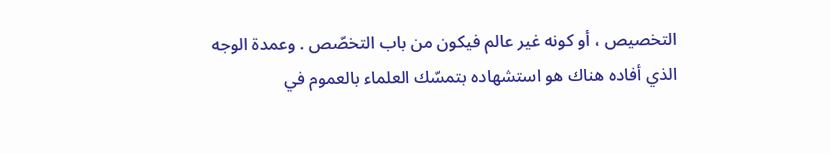التخصيص ، أو كونه غير عالم فيكون من باب التخصّص . وعمدة الوجه الذي أفاده هناك هو استشهاده بتمسّك العلماء بالعموم في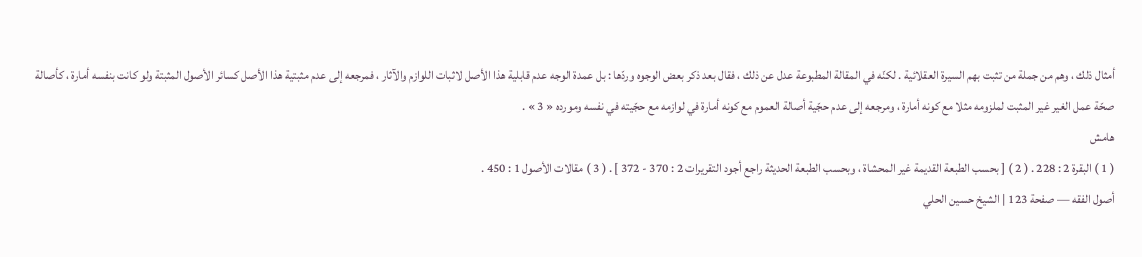أمثال ذلك ، وهم من جملة من تثبت بهم السيرة العقلائية . لكنّه في المقالة المطبوعة عدل عن ذلك ، فقال بعد ذكر بعض الوجوه وردّها : بل عمدة الوجه عدم قابلية هذا الأصل لاثبات اللوازم والآثار ، فمرجعه إلى عدم مثبتية هذا الأصل كسائر الأصول المثبتة ولو كانت بنفسه أمارة ، كأصالة صحّة عمل الغير غير المثبت لملزومه مثلا مع كونه أمارة ، ومرجعه إلى عدم حجّية أصالة العموم مع كونه أمارة في لوازمه مع حجّيته في نفسه ومورده « 3 » .
هامش
( 1 ) البقرة 2 : 228 . ( 2 ) [ بحسب الطبعة القديمة غير المحشاة ، وبحسب الطبعة الحديثة راجع أجود التقريرات 2 : 370 - 372 ] . ( 3 ) مقالات الأصول 1 : 450 .
أصول الفقه — صفحة 123 | الشيخ حسين الحلي